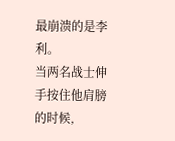最崩溃的是李利。
当两名战士伸手按住他肩膀的时候,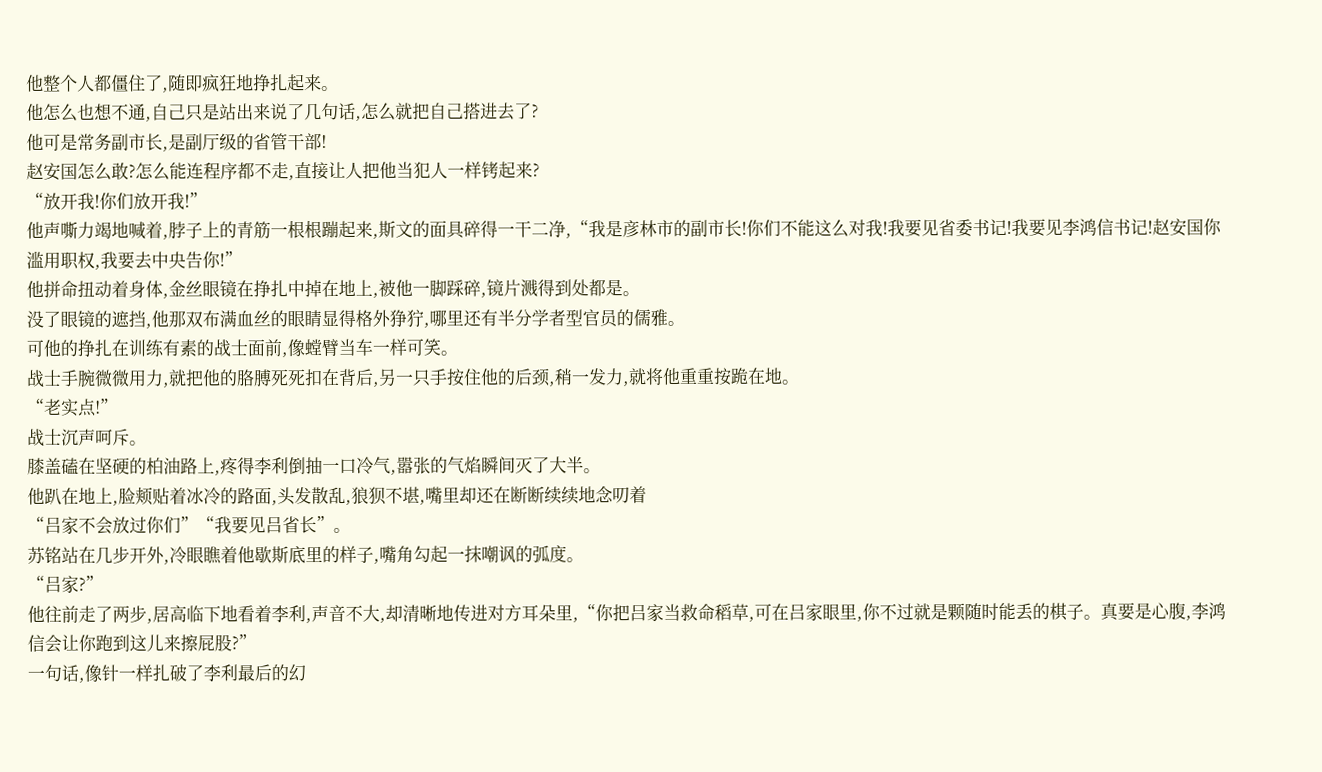他整个人都僵住了,随即疯狂地挣扎起来。
他怎么也想不通,自己只是站出来说了几句话,怎么就把自己搭进去了?
他可是常务副市长,是副厅级的省管干部!
赵安国怎么敢?怎么能连程序都不走,直接让人把他当犯人一样铐起来?
“放开我!你们放开我!”
他声嘶力竭地喊着,脖子上的青筋一根根蹦起来,斯文的面具碎得一干二净,“我是彦林市的副市长!你们不能这么对我!我要见省委书记!我要见李鸿信书记!赵安国你滥用职权,我要去中央告你!”
他拼命扭动着身体,金丝眼镜在挣扎中掉在地上,被他一脚踩碎,镜片溅得到处都是。
没了眼镜的遮挡,他那双布满血丝的眼睛显得格外狰狞,哪里还有半分学者型官员的儒雅。
可他的挣扎在训练有素的战士面前,像螳臂当车一样可笑。
战士手腕微微用力,就把他的胳膊死死扣在背后,另一只手按住他的后颈,稍一发力,就将他重重按跪在地。
“老实点!”
战士沉声呵斥。
膝盖磕在坚硬的柏油路上,疼得李利倒抽一口冷气,嚣张的气焰瞬间灭了大半。
他趴在地上,脸颊贴着冰冷的路面,头发散乱,狼狈不堪,嘴里却还在断断续续地念叨着
“吕家不会放过你们”“我要见吕省长”。
苏铭站在几步开外,冷眼瞧着他歇斯底里的样子,嘴角勾起一抹嘲讽的弧度。
“吕家?”
他往前走了两步,居高临下地看着李利,声音不大,却清晰地传进对方耳朵里,“你把吕家当救命稻草,可在吕家眼里,你不过就是颗随时能丢的棋子。真要是心腹,李鸿信会让你跑到这儿来擦屁股?”
一句话,像针一样扎破了李利最后的幻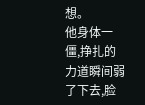想。
他身体一僵,挣扎的力道瞬间弱了下去,脸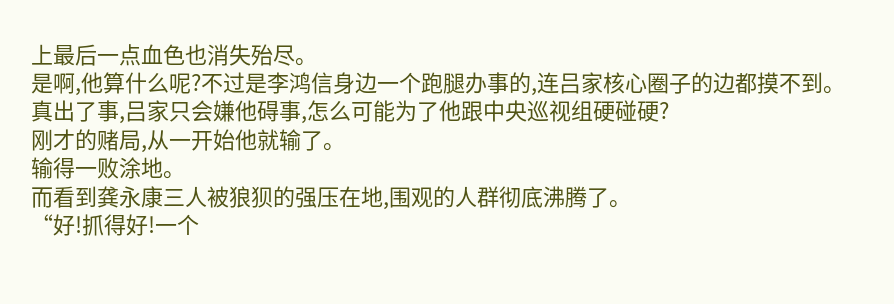上最后一点血色也消失殆尽。
是啊,他算什么呢?不过是李鸿信身边一个跑腿办事的,连吕家核心圈子的边都摸不到。
真出了事,吕家只会嫌他碍事,怎么可能为了他跟中央巡视组硬碰硬?
刚才的赌局,从一开始他就输了。
输得一败涂地。
而看到龚永康三人被狼狈的强压在地,围观的人群彻底沸腾了。
“好!抓得好!一个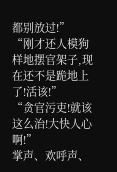都别放过!”
“刚才还人模狗样地摆官架子,现在还不是跪地上了!活该!”
“贪官污吏!就该这么治!大快人心啊!”
掌声、欢呼声、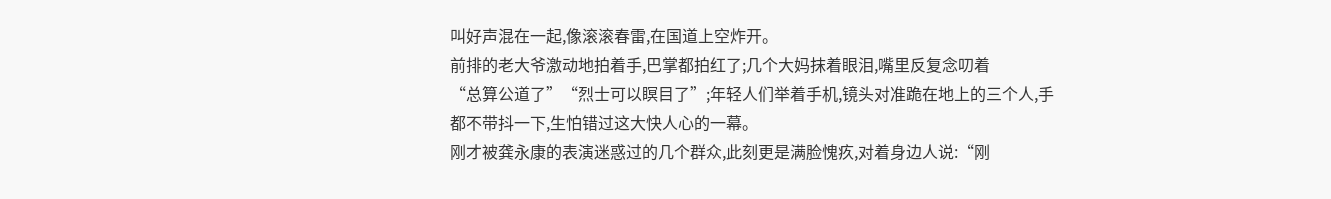叫好声混在一起,像滚滚春雷,在国道上空炸开。
前排的老大爷激动地拍着手,巴掌都拍红了;几个大妈抹着眼泪,嘴里反复念叨着
“总算公道了”“烈士可以瞑目了”;年轻人们举着手机,镜头对准跪在地上的三个人,手都不带抖一下,生怕错过这大快人心的一幕。
刚才被龚永康的表演迷惑过的几个群众,此刻更是满脸愧疚,对着身边人说:“刚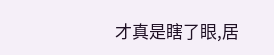才真是瞎了眼,居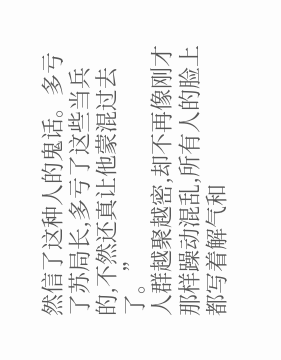然信了这种人的鬼话。多亏了苏局长,多亏了这些当兵的,不然还真让他蒙混过去了。”
人群越聚越密,却不再像刚才那样躁动混乱,所有人的脸上都写着解气和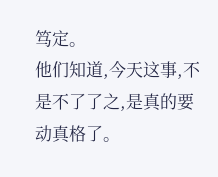笃定。
他们知道,今天这事,不是不了了之,是真的要动真格了。